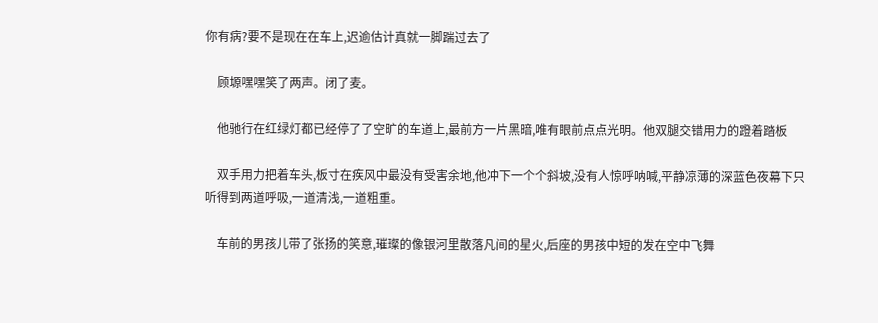你有病?要不是现在在车上,迟逾估计真就一脚踹过去了

    顾塬嘿嘿笑了两声。闭了麦。

    他驰行在红绿灯都已经停了了空旷的车道上,最前方一片黑暗,唯有眼前点点光明。他双腿交错用力的蹬着踏板

    双手用力把着车头,板寸在疾风中最没有受害余地,他冲下一个个斜坡,没有人惊呼呐喊,平静凉薄的深蓝色夜幕下只听得到两道呼吸,一道清浅,一道粗重。

    车前的男孩儿带了张扬的笑意,璀璨的像银河里散落凡间的星火,后座的男孩中短的发在空中飞舞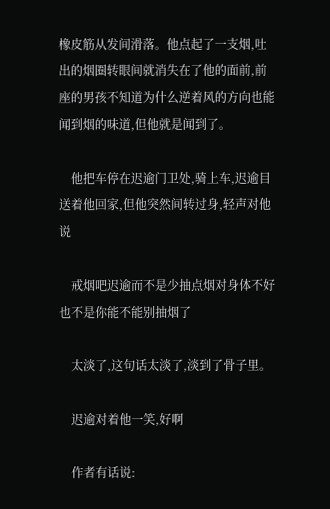橡皮筋从发间滑落。他点起了一支烟,吐出的烟圈转眼间就消失在了他的面前,前座的男孩不知道为什么逆着风的方向也能闻到烟的味道,但他就是闻到了。

    他把车停在迟逾门卫处,骑上车,迟逾目送着他回家,但他突然间转过身,轻声对他说

    戒烟吧迟逾而不是少抽点烟对身体不好也不是你能不能别抽烟了

    太淡了,这句话太淡了,淡到了骨子里。

    迟逾对着他一笑,好啊

    作者有话说: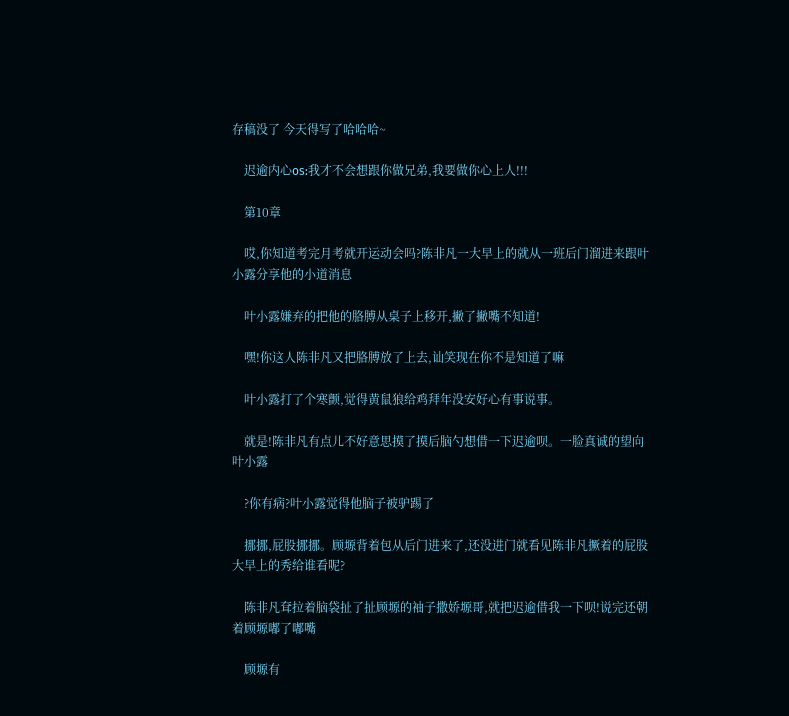存稿没了 今天得写了哈哈哈~

    迟逾内心os:我才不会想跟你做兄弟,我要做你心上人!!!

    第10章

    哎,你知道考完月考就开运动会吗?陈非凡一大早上的就从一班后门溜进来跟叶小露分享他的小道消息

    叶小露嫌弃的把他的胳膊从桌子上移开,撇了撇嘴不知道!

    嘿!你这人陈非凡又把胳膊放了上去,讪笑现在你不是知道了嘛

    叶小露打了个寒颤,觉得黄鼠狼给鸡拜年没安好心有事说事。

    就是!陈非凡有点儿不好意思摸了摸后脑勺想借一下迟逾呗。一脸真诚的望向叶小露

    ?你有病?叶小露觉得他脑子被驴踢了

    挪挪,屁股挪挪。顾塬背着包从后门进来了,还没进门就看见陈非凡撅着的屁股大早上的秀给谁看呢?

    陈非凡耷拉着脑袋扯了扯顾塬的袖子撒娇塬哥,就把迟逾借我一下呗!说完还朝着顾塬嘟了嘟嘴

    顾塬有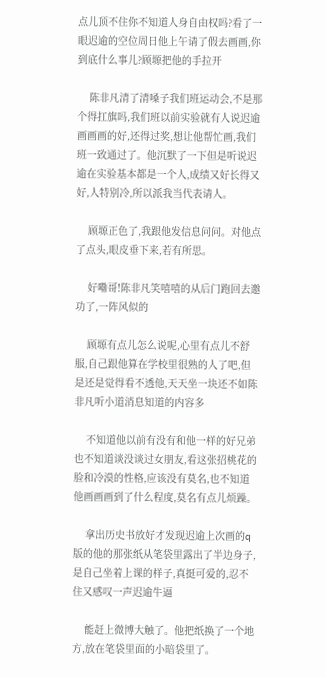点儿顶不住你不知道人身自由权吗?看了一眼迟逾的空位周日他上午请了假去画画,你到底什么事儿?顾塬把他的手拉开

    陈非凡清了清嗓子我们班运动会,不是那个得扛旗吗,我们班以前实验就有人说迟逾画画画的好,还得过奖,想让他帮忙画,我们班一致通过了。他沉默了一下但是听说迟逾在实验基本都是一个人,成绩又好长得又好,人特别冷,所以派我当代表请人。

    顾塬正色了,我跟他发信息问问。对他点了点头,眼皮垂下来,若有所思。

    好嘞哥!陈非凡笑嘻嘻的从后门跑回去邀功了,一阵风似的

    顾塬有点儿怎么说呢,心里有点儿不舒服,自己跟他算在学校里很熟的人了吧,但是还是觉得看不透他,天天坐一块还不如陈非凡听小道消息知道的内容多

    不知道他以前有没有和他一样的好兄弟也不知道谈没谈过女朋友,看这张招桃花的脸和冷漠的性格,应该没有莫名,也不知道他画画画到了什么程度,莫名有点儿烦躁。

    拿出历史书放好才发现迟逾上次画的q版的他的那张纸从笔袋里露出了半边身子,是自己坐着上课的样子,真挺可爱的,忍不住又感叹一声迟逾牛逼

    能赶上微博大触了。他把纸换了一个地方,放在笔袋里面的小暗袋里了。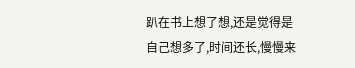趴在书上想了想,还是觉得是自己想多了,时间还长,慢慢来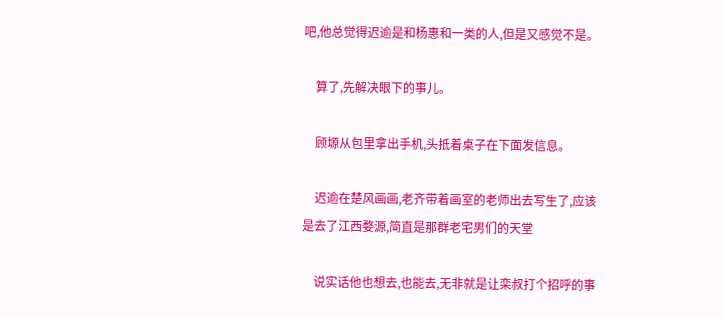吧,他总觉得迟逾是和杨惠和一类的人,但是又感觉不是。

    算了,先解决眼下的事儿。

    顾塬从包里拿出手机,头抵着桌子在下面发信息。

    迟逾在楚风画画,老齐带着画室的老师出去写生了,应该是去了江西婺源,简直是那群老宅男们的天堂

    说实话他也想去,也能去,无非就是让栾叔打个招呼的事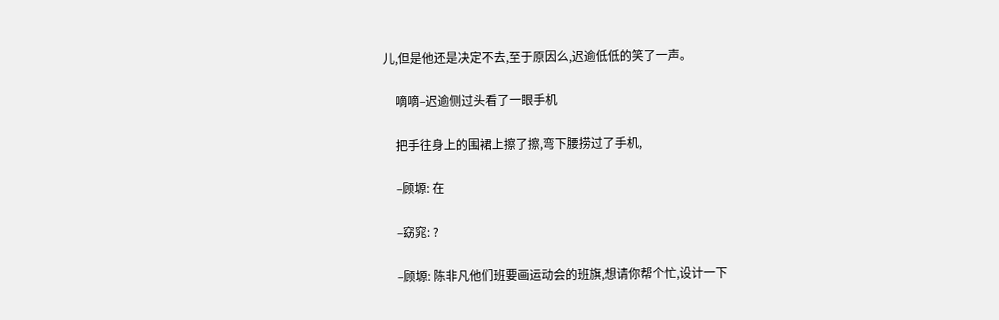儿,但是他还是决定不去,至于原因么,迟逾低低的笑了一声。

    嘀嘀–迟逾侧过头看了一眼手机

    把手往身上的围裙上擦了擦,弯下腰捞过了手机,

    –顾塬: 在

    –窈窕: ?

    –顾塬: 陈非凡他们班要画运动会的班旗,想请你帮个忙,设计一下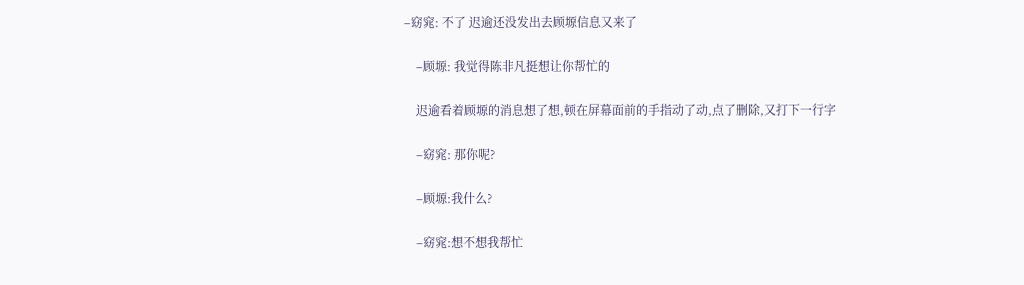–窈窕: 不了 迟逾还没发出去顾塬信息又来了

    –顾塬: 我觉得陈非凡挺想让你帮忙的

    迟逾看着顾塬的消息想了想,顿在屏幕面前的手指动了动,点了删除,又打下一行字

    –窈窕: 那你呢?

    –顾塬:我什么?

    –窈窕:想不想我帮忙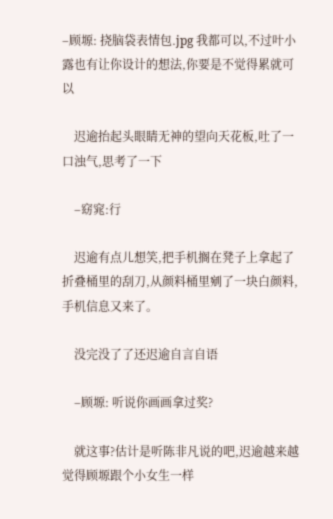–顾塬: 挠脑袋表情包.jpg 我都可以,不过叶小露也有让你设计的想法,你要是不觉得累就可以

    迟逾抬起头眼睛无神的望向天花板,吐了一口浊气,思考了一下

    –窈窕:行

    迟逾有点儿想笑,把手机搁在凳子上拿起了折叠桶里的刮刀,从颜料桶里剜了一块白颜料,手机信息又来了。

    没完没了了还迟逾自言自语

    –顾塬: 听说你画画拿过奖?

    就这事?估计是听陈非凡说的吧,迟逾越来越觉得顾塬跟个小女生一样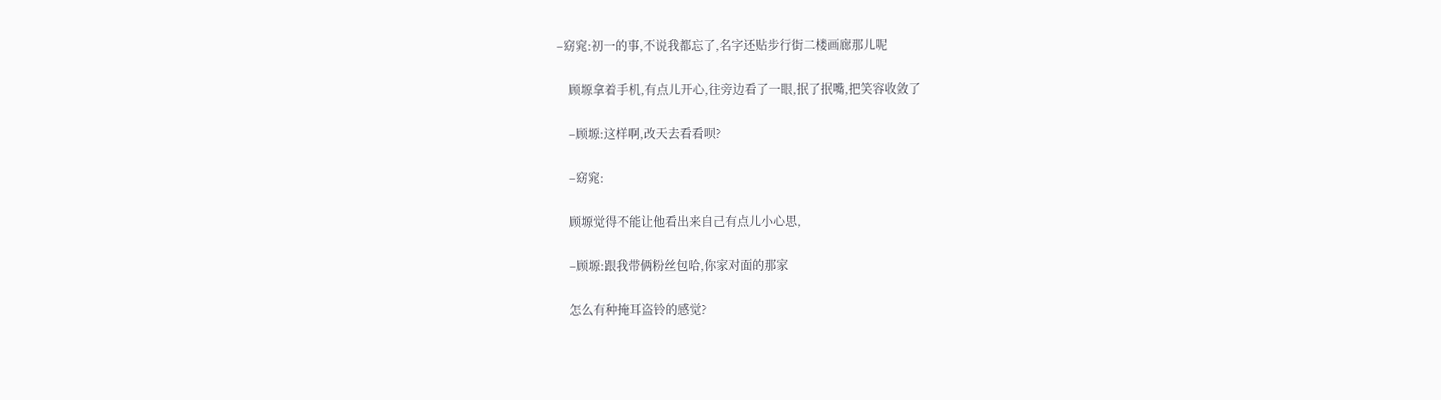–窈窕:初一的事,不说我都忘了,名字还贴步行街二楼画廊那儿呢

    顾塬拿着手机,有点儿开心,往旁边看了一眼,抿了抿嘴,把笑容收敛了

    –顾塬:这样啊,改天去看看呗?

    –窈窕:

    顾塬觉得不能让他看出来自己有点儿小心思,

    –顾塬:跟我带俩粉丝包哈,你家对面的那家

    怎么有种掩耳盗铃的感觉?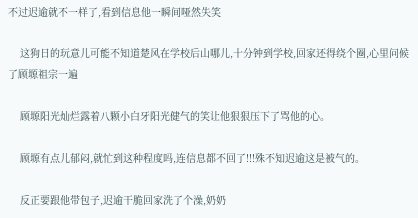不过迟逾就不一样了,看到信息他一瞬间哑然失笑

    这狗日的玩意儿可能不知道楚风在学校后山哪儿,十分钟到学校,回家还得绕个圈,心里问候了顾塬祖宗一遍

    顾塬阳光灿烂露着八颗小白牙阳光健气的笑让他狠狠压下了骂他的心。

    顾塬有点儿郁闷,就忙到这种程度吗,连信息都不回了!!!殊不知迟逾这是被气的。

    反正要跟他带包子,迟逾干脆回家洗了个澡,奶奶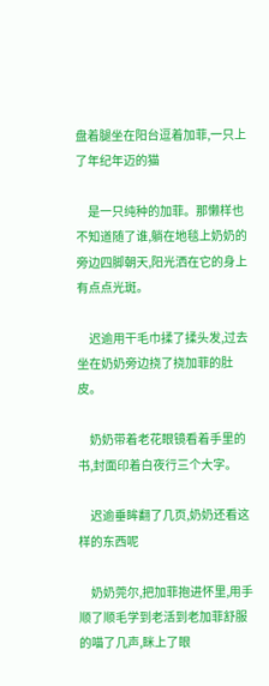盘着腿坐在阳台逗着加菲,一只上了年纪年迈的猫

    是一只纯种的加菲。那懒样也不知道随了谁,躺在地毯上奶奶的旁边四脚朝天,阳光洒在它的身上有点点光斑。

    迟逾用干毛巾揉了揉头发,过去坐在奶奶旁边挠了挠加菲的肚皮。

    奶奶带着老花眼镜看着手里的书,封面印着白夜行三个大字。

    迟逾垂眸翻了几页,奶奶还看这样的东西呢

    奶奶莞尔,把加菲抱进怀里,用手顺了顺毛学到老活到老加菲舒服的喵了几声,眯上了眼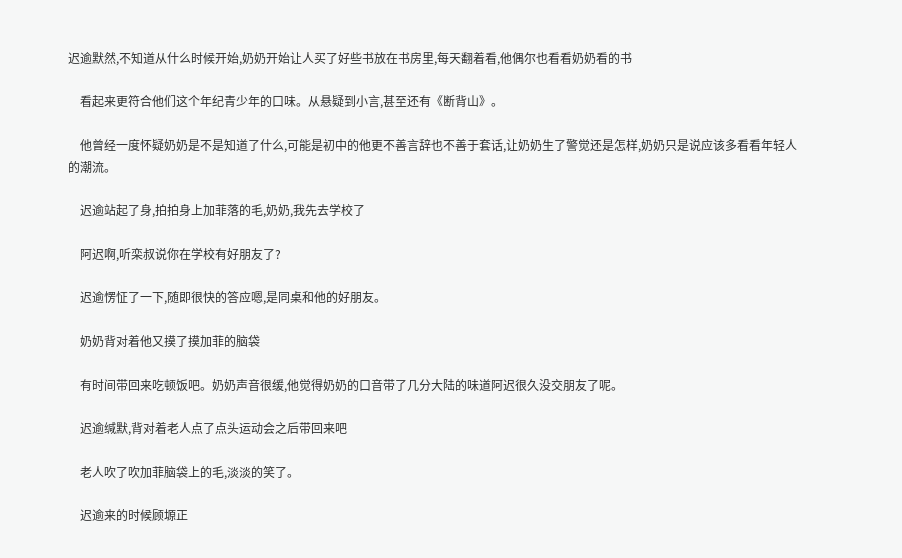迟逾默然,不知道从什么时候开始,奶奶开始让人买了好些书放在书房里,每天翻着看,他偶尔也看看奶奶看的书

    看起来更符合他们这个年纪青少年的口味。从悬疑到小言,甚至还有《断背山》。

    他曾经一度怀疑奶奶是不是知道了什么,可能是初中的他更不善言辞也不善于套话,让奶奶生了警觉还是怎样,奶奶只是说应该多看看年轻人的潮流。

    迟逾站起了身,拍拍身上加菲落的毛,奶奶,我先去学校了

    阿迟啊,听栾叔说你在学校有好朋友了?

    迟逾愣怔了一下,随即很快的答应嗯,是同桌和他的好朋友。

    奶奶背对着他又摸了摸加菲的脑袋

    有时间带回来吃顿饭吧。奶奶声音很缓,他觉得奶奶的口音带了几分大陆的味道阿迟很久没交朋友了呢。

    迟逾缄默,背对着老人点了点头运动会之后带回来吧

    老人吹了吹加菲脑袋上的毛,淡淡的笑了。

    迟逾来的时候顾塬正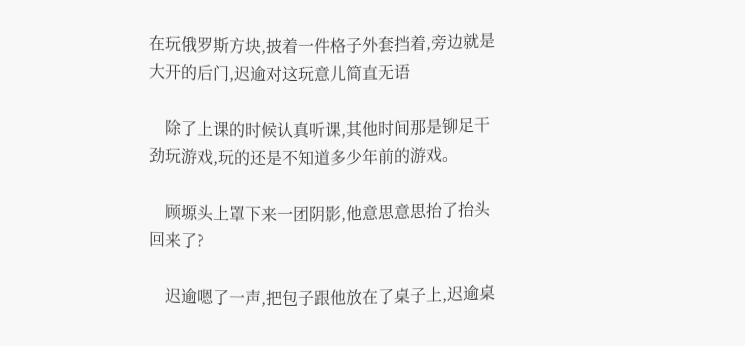在玩俄罗斯方块,披着一件格子外套挡着,旁边就是大开的后门,迟逾对这玩意儿简直无语

    除了上课的时候认真听课,其他时间那是铆足干劲玩游戏,玩的还是不知道多少年前的游戏。

    顾塬头上罩下来一团阴影,他意思意思抬了抬头回来了?

    迟逾嗯了一声,把包子跟他放在了桌子上,迟逾桌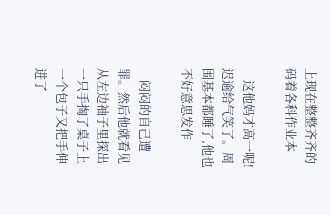上现在整整齐齐的码着各科作业本

    这他妈才高一呢!迟逾给气笑了。周围基本都睡了,他也不好意思发作

    闷闷的自己遭罪。然后他就看见从左边袖子里探出一只手掏了桌子上一个包子又把手伸进了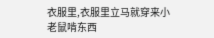衣服里,衣服里立马就穿来小老鼠啃东西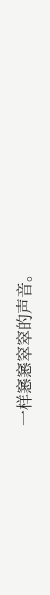一样窸窸窣窣的声音。